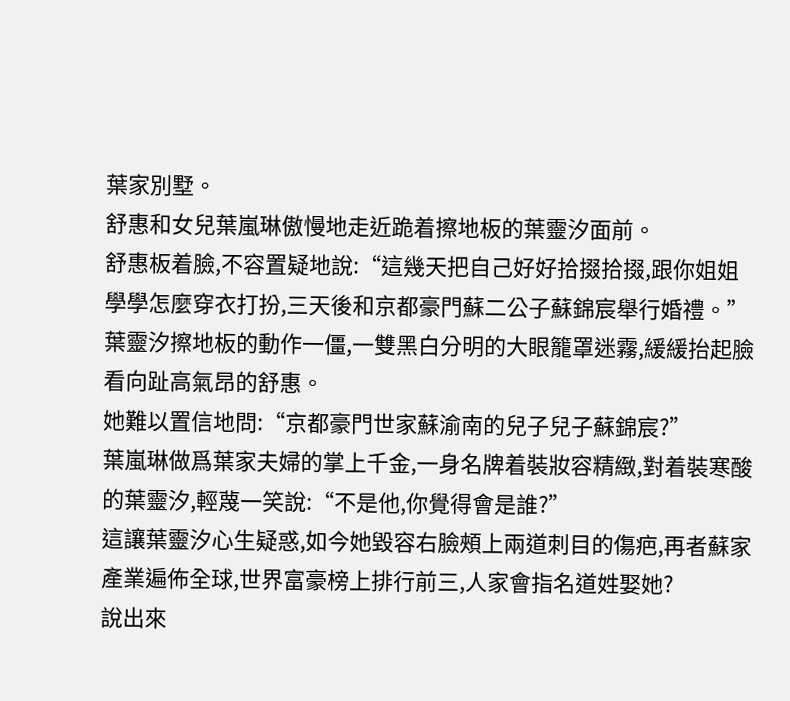葉家別墅。
舒惠和女兒葉嵐琳傲慢地走近跪着擦地板的葉靈汐面前。
舒惠板着臉,不容置疑地說:“這幾天把自己好好拾掇拾掇,跟你姐姐學學怎麼穿衣打扮,三天後和京都豪門蘇二公子蘇錦宸舉行婚禮。”
葉靈汐擦地板的動作一僵,一雙黑白分明的大眼籠罩迷霧,緩緩抬起臉看向趾高氣昂的舒惠。
她難以置信地問:“京都豪門世家蘇渝南的兒子兒子蘇錦宸?”
葉嵐琳做爲葉家夫婦的掌上千金,一身名牌着裝妝容精緻,對着裝寒酸的葉靈汐,輕蔑一笑說:“不是他,你覺得會是誰?”
這讓葉靈汐心生疑惑,如今她毀容右臉頰上兩道刺目的傷疤,再者蘇家產業遍佈全球,世界富豪榜上排行前三,人家會指名道姓娶她?
說出來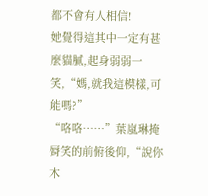都不會有人相信!
她覺得這其中一定有甚麼貓膩,起身弱弱一笑,“媽,就我這模樣,可能嗎?”
“咯咯……”葉嵐琳掩脣笑的前俯後仰,“說你木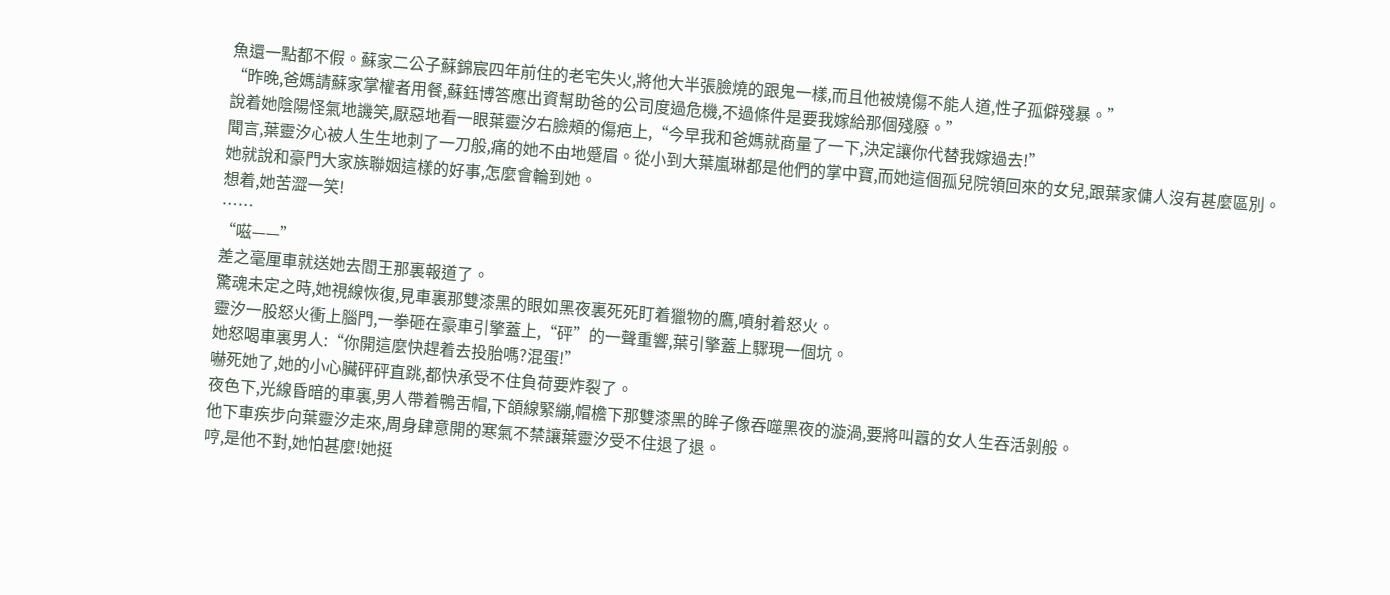魚還一點都不假。蘇家二公子蘇錦宸四年前住的老宅失火,將他大半張臉燒的跟鬼一樣,而且他被燒傷不能人道,性子孤僻殘暴。”
“昨晚,爸媽請蘇家掌權者用餐,蘇鈺博答應出資幫助爸的公司度過危機,不過條件是要我嫁給那個殘廢。”
說着她陰陽怪氣地譏笑,厭惡地看一眼葉靈汐右臉頰的傷疤上,“今早我和爸媽就商量了一下,決定讓你代替我嫁過去!”
聞言,葉靈汐心被人生生地刺了一刀般,痛的她不由地蹙眉。從小到大葉嵐琳都是他們的掌中寶,而她這個孤兒院領回來的女兒,跟葉家傭人沒有甚麼區別。
她就說和豪門大家族聯姻這樣的好事,怎麼會輪到她。
想着,她苦澀一笑!
……
“嗞——”
差之毫厘車就送她去閻王那裏報道了。
驚魂未定之時,她視線恢復,見車裏那雙漆黑的眼如黑夜裏死死盯着獵物的鷹,噴射着怒火。
靈汐一股怒火衝上腦門,一拳砸在豪車引擎蓋上,“砰”的一聲重響,葉引擎蓋上驟現一個坑。
她怒喝車裏男人:“你開這麼快趕着去投胎嗎?混蛋!”
嚇死她了,她的小心臟砰砰直跳,都快承受不住負荷要炸裂了。
夜色下,光線昏暗的車裏,男人帶着鴨舌帽,下頜線緊繃,帽檐下那雙漆黑的眸子像吞噬黑夜的漩渦,要將叫囂的女人生吞活剝般。
他下車疾步向葉靈汐走來,周身肆意開的寒氣不禁讓葉靈汐受不住退了退。
哼,是他不對,她怕甚麼!她挺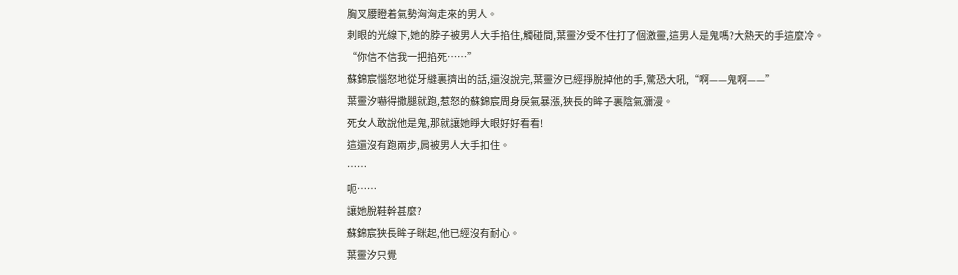胸叉腰瞪着氣勢洶洶走來的男人。
刺眼的光線下,她的脖子被男人大手掐住,觸碰間,葉靈汐受不住打了個激靈,這男人是鬼嗎?大熱天的手這麼冷。
“你信不信我一把掐死……”
蘇錦宸惱怒地從牙縫裏擠出的話,還沒說完,葉靈汐已經掙脫掉他的手,驚恐大吼,“啊——鬼啊——”
葉靈汐嚇得撒腿就跑,惹怒的蘇錦宸周身戾氣暴漲,狹長的眸子裏陰氣瀰漫。
死女人敢說他是鬼,那就讓她睜大眼好好看看!
這還沒有跑兩步,肩被男人大手扣住。
……
呃……
讓她脫鞋幹甚麼?
蘇錦宸狹長眸子眯起,他已經沒有耐心。
葉靈汐只覺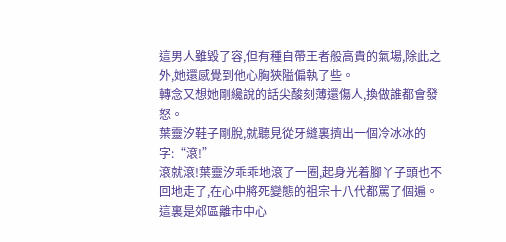這男人雖毀了容,但有種自帶王者般高貴的氣場,除此之外,她還感覺到他心胸狹隘偏執了些。
轉念又想她剛纔說的話尖酸刻薄還傷人,換做誰都會發怒。
葉靈汐鞋子剛脫,就聽見從牙縫裏擠出一個冷冰冰的字:“滾!”
滾就滾!葉靈汐乖乖地滾了一圈,起身光着腳丫子頭也不回地走了,在心中將死變態的祖宗十八代都罵了個遍。
這裏是郊區離市中心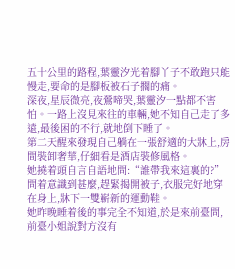五十公里的路程,葉靈汐光着腳丫子不敢跑只能慢走,要命的是腳板被石子擱的痛。
深夜,星辰微亮,夜鶯啼哭,葉靈汐一點都不害怕。一路上沒見來往的車輛,她不知自己走了多遠,最後困的不行,就地倒下睡了。
第二天醒來發現自己躺在一張舒適的大牀上,房間裝卸奢華,仔細看是酒店裝修風格。
她撓着頭自言自語地問:“誰帶我來這裏的?”
問着意識到甚麼,趕緊揭開被子,衣服完好地穿在身上,牀下一雙嶄新的運動鞋。
她昨晚睡着後的事完全不知道,於是來前臺問,前臺小姐說對方沒有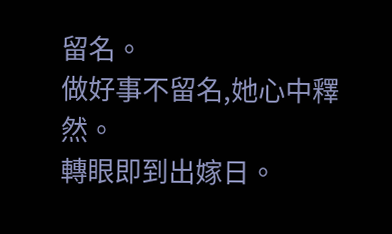留名。
做好事不留名,她心中釋然。
轉眼即到出嫁日。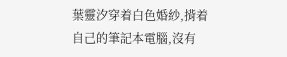葉靈汐穿着白色婚紗,揹着自己的筆記本電腦,沒有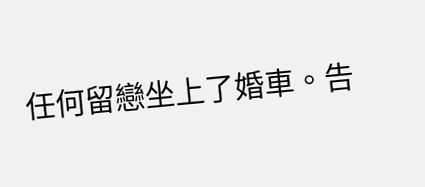任何留戀坐上了婚車。告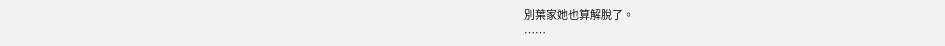別葉家她也算解脫了。
……